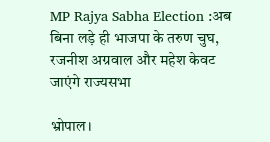MP Rajya Sabha Election :अब बिना लड़े ही भाजपा के तरुण चुघ, रजनीश अग्रवाल और महेश केवट जाएंगे राज्यसभा

भ्रोपाल।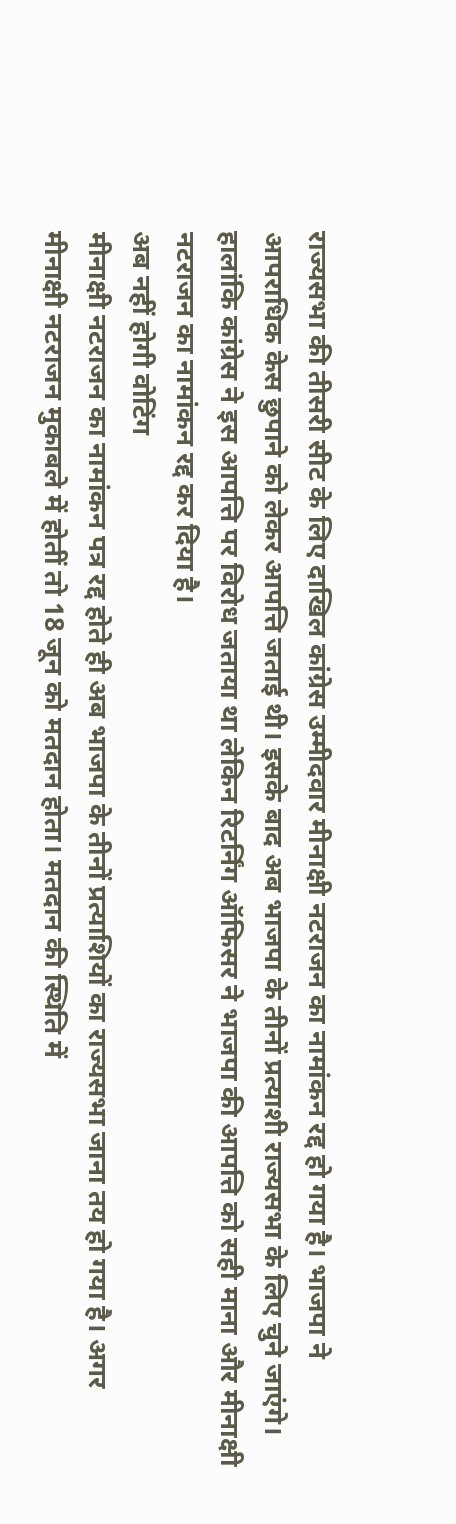राज्यसभा की तीसरी सीट के लिए दाखिल कांग्रेस उम्मीदवार मीनाक्षी नटराजन का नामांकन रद्द हो गया है। भाजपा ने आपराधिक केस छुपाने को लेकर आपत्ति जताई थी। इसके बाद अब भाजपा के तीनों प्रत्याशी राज्यसभा के लिए चुने जाएंगे। हालांकि कांग्रेस ने इस आपत्ति पर विरोध जताया था लेकिन रिटर्निंग ऑफिसर ने भाजपा की आपत्ति को सही माना और मीनाक्षी नटराजन का नामांकन रद्द कर दिया है।
अब नहीं होगी वोटिंग
मीनाक्षी नटराजन का नामांकन पत्र रद्द होते ही अब भाजपा के तीनों प्रत्याशियों का राज्यसभा जाना तय हो गया है। अगर मीनाक्षी नटराजन मुकाबले में होतीं तो 18 जून को मतदान होता। मतदान की स्थिति में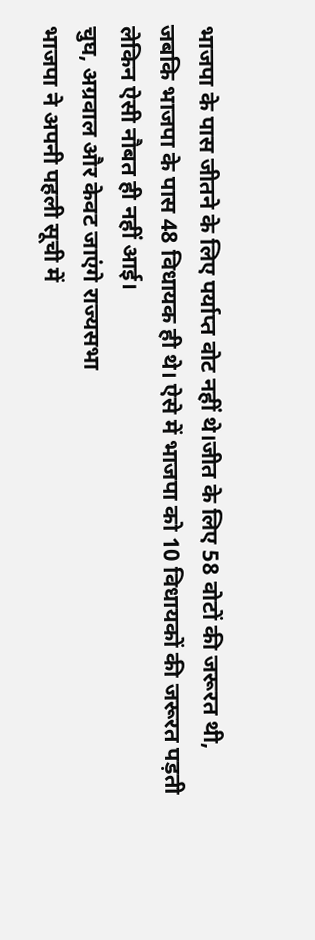भाजपा के पास जीतने के लिए पर्याप्त वोट नहीं थे।जीत के लिए 58 वोटों की जरूरत थी, जबकि भाजपा के पास 48 विधायक ही थे। ऐसे में भाजपा को 10 विधायकों की जरूरत पड़ती लेकिन ऐसी नौबत ही नहीं आई।
चुघ, अग्रवाल और केवट जाएंगे राज्यसभा
भाजपा ने अपनी पहली सूची में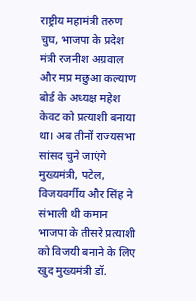राष्ट्रीय महामंत्री तरुण चुघ, भाजपा के प्रदेश मंत्री रजनीश अग्रवाल और मप्र मछुआ कल्याण बोर्ड के अध्यक्ष महेश केवट को प्रत्याशी बनाया था। अब तीनों राज्यसभा सांसद चुने जाएंगे
मुख्यमंत्री, पटेल, विजयवर्गीय और सिंह ने संभाली थी कमान
भाजपा के तीसरे प्रत्याशी को विजयी बनाने के लिए खुद मुख्यमंत्री डॉ.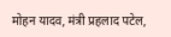मोहन यादव, मंत्री प्रहलाद पटेल,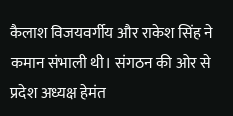कैलाश विजयवर्गीय और राकेश सिंह ने कमान संभाली थी। संगठन की ओर से प्रदेश अध्यक्ष हेमंत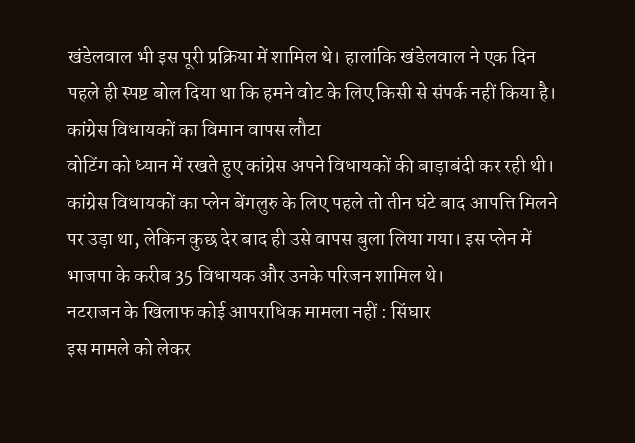खंडेलवाल भी इस पूरी प्रक्रिया में शामिल थे। हालांकि खंडेलवाल ने एक दिन पहले ही स्पष्ट बोल दिया था कि हमने वोट के लिए किसी से संपर्क नहीं किया है।
कांग्रेस विधायकों का विमान वापस लौटा
वोटिंग को ध्यान में रखते हुए कांग्रेस अपने विधायकों की बाड़ाबंदी कर रही थी। कांग्रेस विधायकों का प्लेन बेंगलुरु के लिए पहले तो तीन घंटे बाद आपत्ति मिलने पर उड़ा था, लेकिन कुछ देर बाद ही उसे वापस बुला लिया गया। इस प्लेन में भाजपा के करीब 35 विधायक और उनके परिजन शामिल थे।
नटराजन के खिलाफ कोई आपराधिक मामला नहीं : सिंघार
इस मामले को लेकर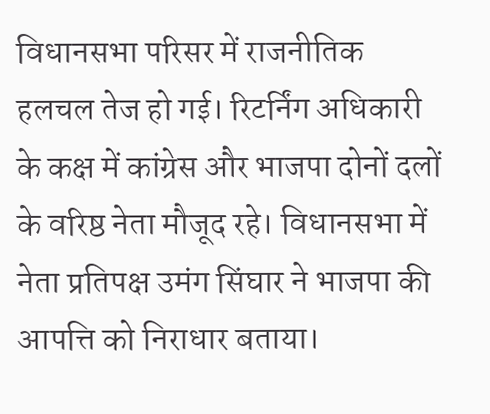विधानसभा परिसर में राजनीतिक हलचल तेज हो गई। रिटर्निंग अधिकारी के कक्ष में कांग्रेस और भाजपा दोनों दलों के वरिष्ठ नेता मौजूद रहे। विधानसभा में नेता प्रतिपक्ष उमंग सिंघार ने भाजपा की आपत्ति को निराधार बताया।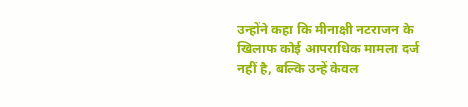उन्होंने कहा कि मीनाक्षी नटराजन के खिलाफ कोई आपराधिक मामला दर्ज नहीं है, बल्कि उन्हें केवल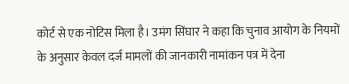कोर्ट से एक नोटिस मिला है। उमंग सिंघार ने कहा कि चुनाव आयोग के नियमों के अनुसार केवल दर्ज मामलों की जानकारी नामांकन पत्र में देना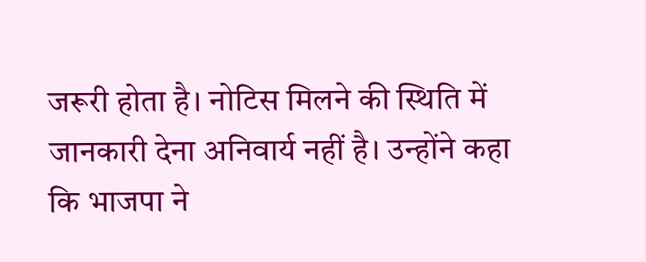जरूरी होता है। नोटिस मिलने की स्थिति में जानकारी देना अनिवार्य नहीं है। उन्होंने कहा कि भाजपा ने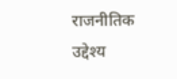राजनीतिक उद्देश्य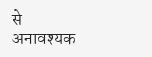से अनावश्यक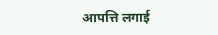आपत्ति लगाई